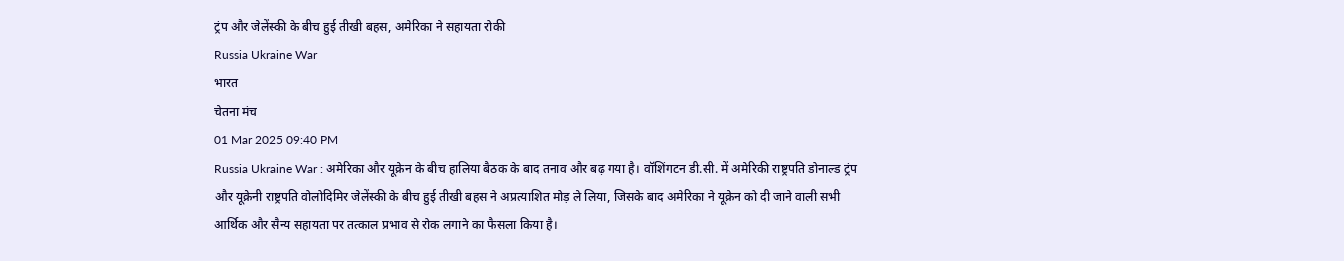ट्रंप और जेलेंस्की के बीच हुई तीखी बहस, अमेरिका ने सहायता रोकी
Russia Ukraine War
भारत
चेतना मंच
01 Mar 2025 09:40 PM
Russia Ukraine War : अमेरिका और यूक्रेन के बीच हालिया बैठक के बाद तनाव और बढ़ गया है। वॉशिंगटन डी.सी. में अमेरिकी राष्ट्रपति डोनाल्ड ट्रंप और यूक्रेनी राष्ट्रपति वोलोदिमिर जेलेंस्की के बीच हुई तीखी बहस ने अप्रत्याशित मोड़ ले लिया, जिसके बाद अमेरिका ने यूक्रेन को दी जाने वाली सभी आर्थिक और सैन्य सहायता पर तत्काल प्रभाव से रोक लगाने का फैसला किया है।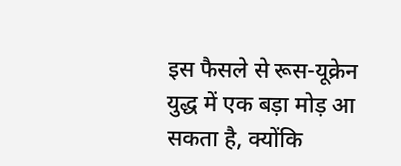इस फैसले से रूस-यूक्रेन युद्ध में एक बड़ा मोड़ आ सकता है, क्योंकि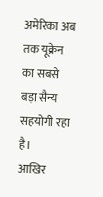अमेरिका अब तक यूक्रेन का सबसे बड़ा सैन्य सहयोगी रहा है।
आखिर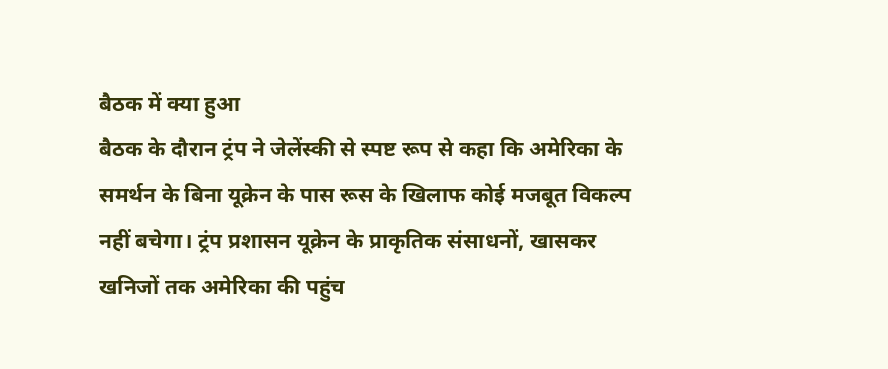बैठक में क्या हुआ
बैठक के दौरान ट्रंप ने जेलेंस्की से स्पष्ट रूप से कहा कि अमेरिका के समर्थन के बिना यूक्रेन के पास रूस के खिलाफ कोई मजबूत विकल्प नहीं बचेगा। ट्रंप प्रशासन यूक्रेन के प्राकृतिक संसाधनों, खासकर खनिजों तक अमेरिका की पहुंच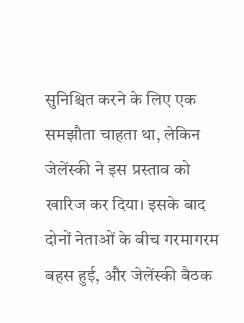सुनिश्चित करने के लिए एक समझौता चाहता था, लेकिन जेलेंस्की ने इस प्रस्ताव को खारिज कर दिया। इसके बाद दोनों नेताओं के बीच गरमागरम बहस हुई, और जेलेंस्की बैठक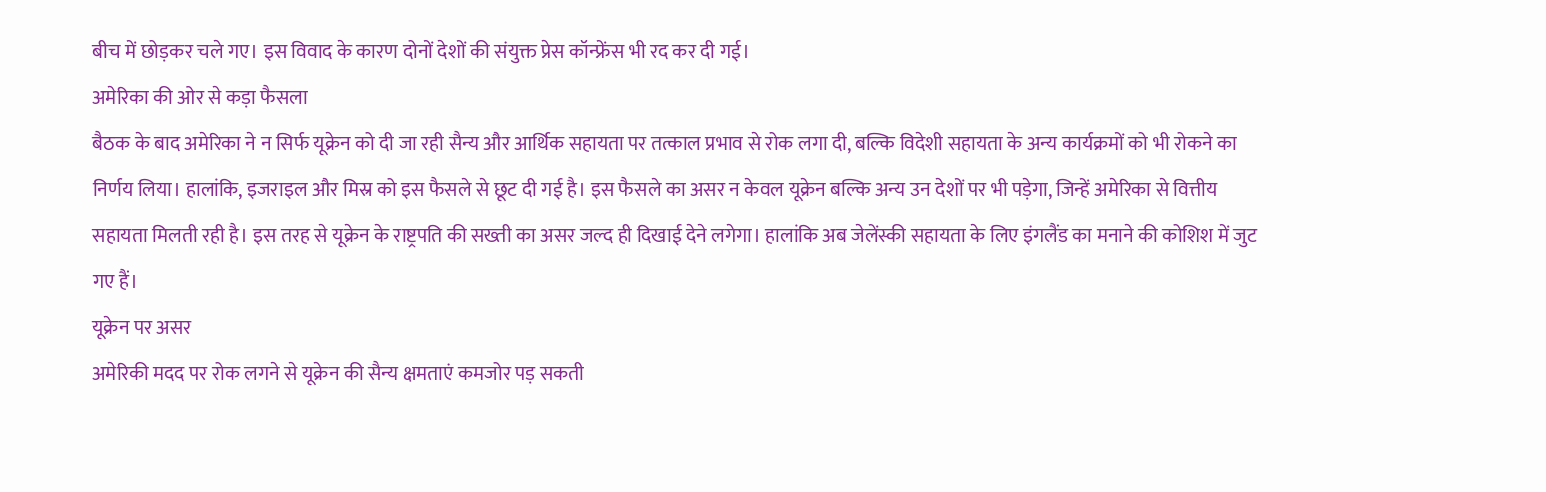बीच में छोड़कर चले गए। इस विवाद के कारण दोनों देशों की संयुक्त प्रेस कॉन्फ्रेंस भी रद कर दी गई।
अमेरिका की ओर से कड़ा फैसला
बैठक के बाद अमेरिका ने न सिर्फ यूक्रेन को दी जा रही सैन्य और आर्थिक सहायता पर तत्काल प्रभाव से रोक लगा दी, बल्कि विदेशी सहायता के अन्य कार्यक्रमों को भी रोकने का निर्णय लिया। हालांकि, इजराइल और मिस्र को इस फैसले से छूट दी गई है। इस फैसले का असर न केवल यूक्रेन बल्कि अन्य उन देशों पर भी पड़ेगा, जिन्हें अमेरिका से वित्तीय सहायता मिलती रही है। इस तरह से यूक्रेन के राष्ट्रपति की सख्ती का असर जल्द ही दिखाई देने लगेगा। हालांकि अब जेलेंस्की सहायता के लिए इंगलैंड का मनाने की कोशिश में जुट गए हैं।
यूक्रेन पर असर
अमेरिकी मदद पर रोक लगने से यूक्रेन की सैन्य क्षमताएं कमजोर पड़ सकती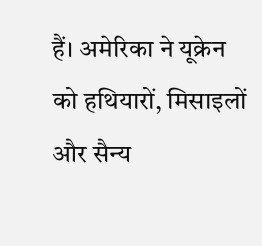हैं। अमेरिका ने यूक्रेन को हथियारों, मिसाइलों और सैन्य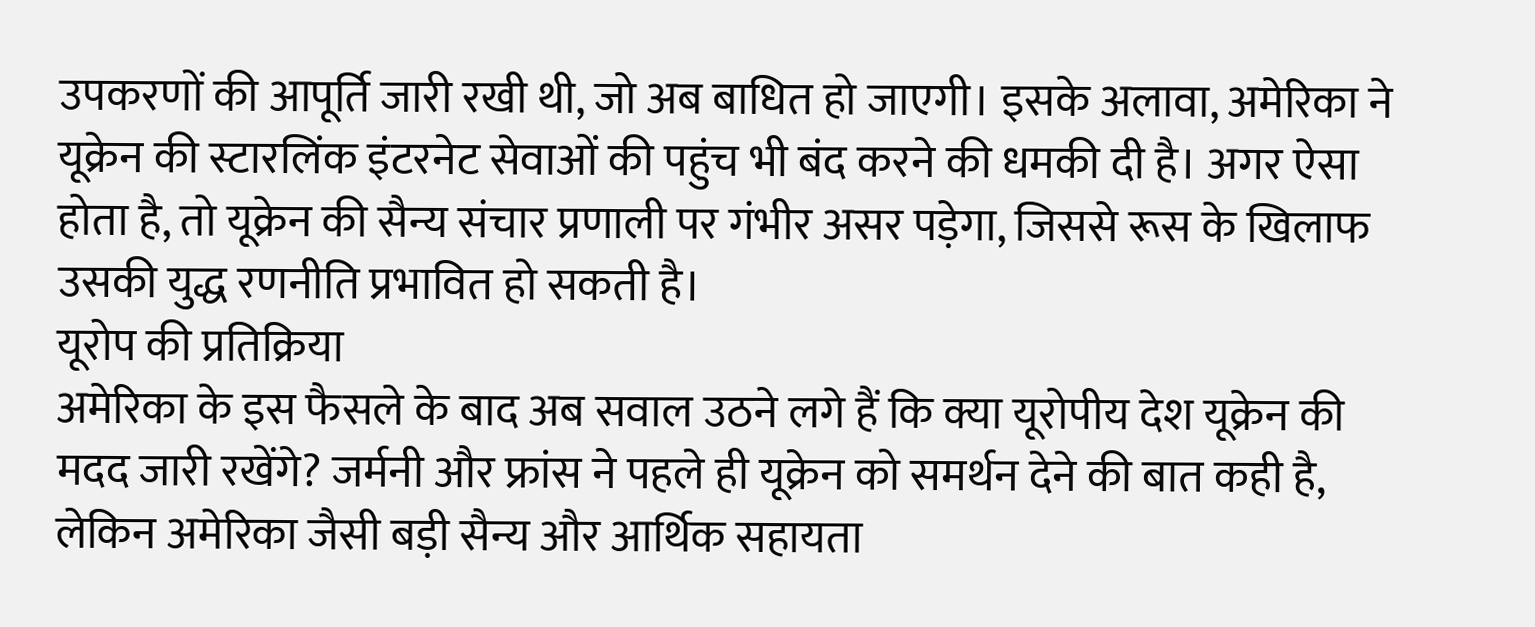उपकरणों की आपूर्ति जारी रखी थी, जो अब बाधित हो जाएगी। इसके अलावा, अमेरिका ने यूक्रेन की स्टारलिंक इंटरनेट सेवाओं की पहुंच भी बंद करने की धमकी दी है। अगर ऐसा होता है, तो यूक्रेन की सैन्य संचार प्रणाली पर गंभीर असर पड़ेगा, जिससे रूस के खिलाफ उसकी युद्ध रणनीति प्रभावित हो सकती है।
यूरोप की प्रतिक्रिया
अमेरिका के इस फैसले के बाद अब सवाल उठने लगे हैं कि क्या यूरोपीय देश यूक्रेन की मदद जारी रखेंगे? जर्मनी और फ्रांस ने पहले ही यूक्रेन को समर्थन देने की बात कही है, लेकिन अमेरिका जैसी बड़ी सैन्य और आर्थिक सहायता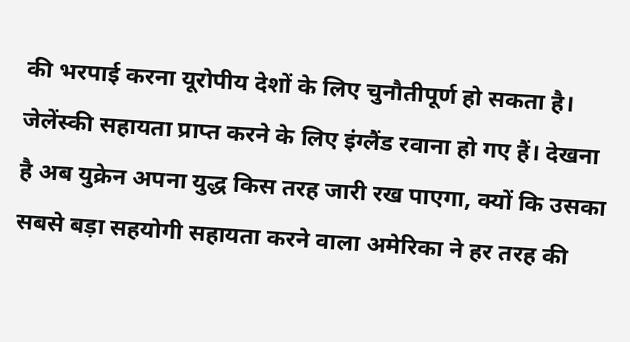की भरपाई करना यूरोपीय देशों के लिए चुनौतीपूर्ण हो सकता है। जेलेंस्की सहायता प्राप्त करने के लिए इंग्लैंड रवाना हो गए हैं। देखना है अब युक्रेन अपना युद्ध किस तरह जारी रख पाएगा, क्यों कि उसका सबसे बड़ा सहयोगी सहायता करने वाला अमेरिका ने हर तरह की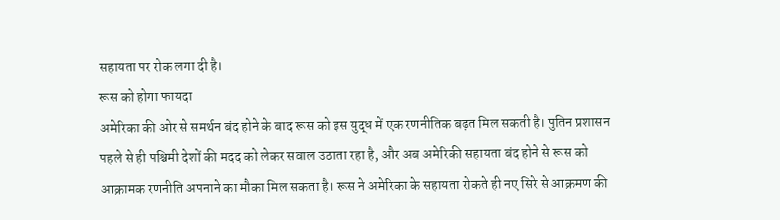सहायता पर रोक लगा दी है।
रूस को होगा फायदा
अमेरिका की ओर से समर्थन बंद होने के बाद रूस को इस युद्ध में एक रणनीतिक बढ़त मिल सकती है। पुतिन प्रशासन पहले से ही पश्चिमी देशों की मदद को लेकर सवाल उठाता रहा है, और अब अमेरिकी सहायता बंद होने से रूस को आक्रामक रणनीति अपनाने का मौका मिल सकता है। रूस ने अमेरिका के सहायता रोकते ही नए सिरे से आक्रमण की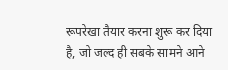रूपरेखा तैयार करना शुरू कर दिया है, जो जल्द ही सबके सामने आने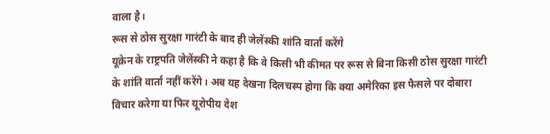वाला है।
रूस से ठोस सुरक्षा गारंटी के बाद ही जेलेंस्की शांति वार्ता करेंगे
यूक्रेन के राष्ट्रपति जेलेंस्की ने कहा है कि वे किसी भी कीमत पर रूस से बिना किसी ठोस सुरक्षा गारंटी के शांति वार्ता नहीं करेंगे। अब यह देखना दिलचस्प होगा कि क्या अमेरिका इस फैसले पर दोबारा विचार करेगा या फिर यूरोपीय देश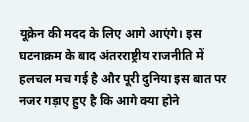यूक्रेन की मदद के लिए आगे आएंगे। इस घटनाक्रम के बाद अंतरराष्ट्रीय राजनीति में हलचल मच गई है और पूरी दुनिया इस बात पर नजर गड़ाए हुए है कि आगे क्या होने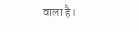वाला है।